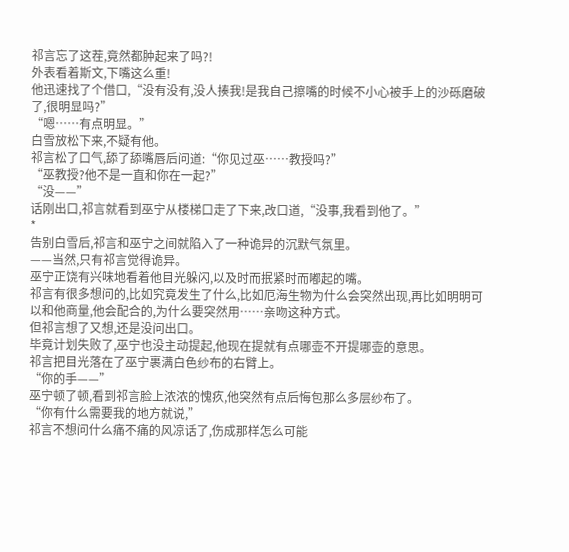祁言忘了这茬,竟然都肿起来了吗?!
外表看着斯文,下嘴这么重!
他迅速找了个借口,“没有没有,没人揍我!是我自己擦嘴的时候不小心被手上的沙砾磨破了,很明显吗?”
“嗯……有点明显。”
白雪放松下来,不疑有他。
祁言松了口气,舔了舔嘴唇后问道:“你见过巫……教授吗?”
“巫教授?他不是一直和你在一起?”
“没——”
话刚出口,祁言就看到巫宁从楼梯口走了下来,改口道,“没事,我看到他了。”
*
告别白雪后,祁言和巫宁之间就陷入了一种诡异的沉默气氛里。
——当然,只有祁言觉得诡异。
巫宁正饶有兴味地看着他目光躲闪,以及时而抿紧时而嘟起的嘴。
祁言有很多想问的,比如究竟发生了什么,比如厄海生物为什么会突然出现,再比如明明可以和他商量,他会配合的,为什么要突然用……亲吻这种方式。
但祁言想了又想,还是没问出口。
毕竟计划失败了,巫宁也没主动提起,他现在提就有点哪壶不开提哪壶的意思。
祁言把目光落在了巫宁裹满白色纱布的右臂上。
“你的手——”
巫宁顿了顿,看到祁言脸上浓浓的愧疚,他突然有点后悔包那么多层纱布了。
“你有什么需要我的地方就说,”
祁言不想问什么痛不痛的风凉话了,伤成那样怎么可能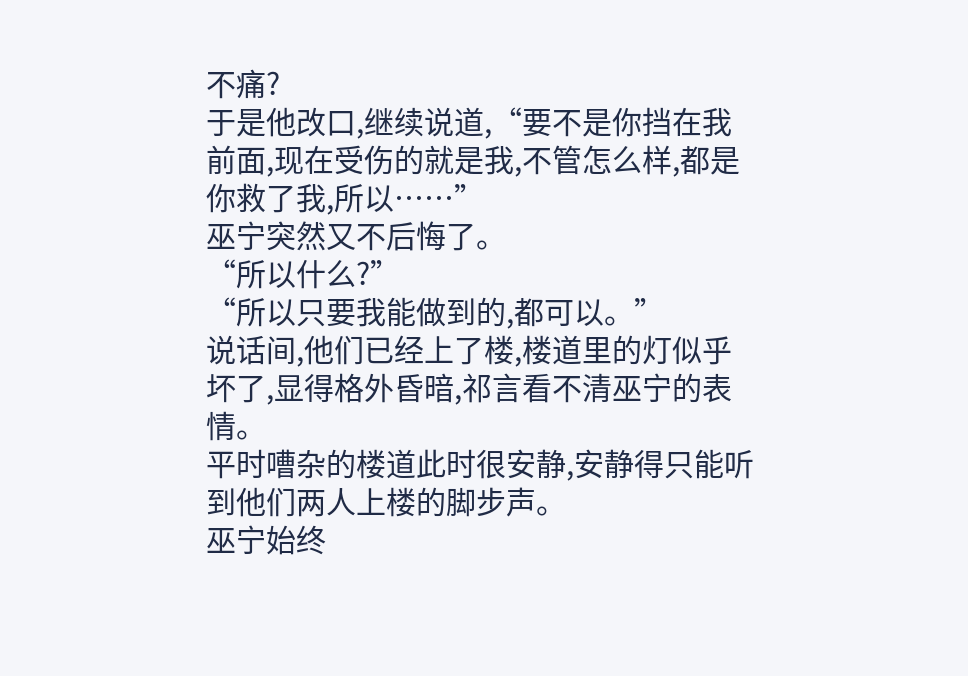不痛?
于是他改口,继续说道,“要不是你挡在我前面,现在受伤的就是我,不管怎么样,都是你救了我,所以……”
巫宁突然又不后悔了。
“所以什么?”
“所以只要我能做到的,都可以。”
说话间,他们已经上了楼,楼道里的灯似乎坏了,显得格外昏暗,祁言看不清巫宁的表情。
平时嘈杂的楼道此时很安静,安静得只能听到他们两人上楼的脚步声。
巫宁始终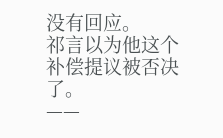没有回应。
祁言以为他这个补偿提议被否决了。
——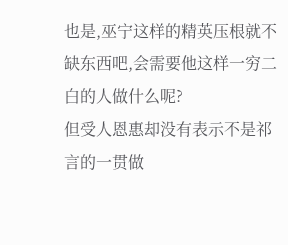也是,巫宁这样的精英压根就不缺东西吧,会需要他这样一穷二白的人做什么呢?
但受人恩惠却没有表示不是祁言的一贯做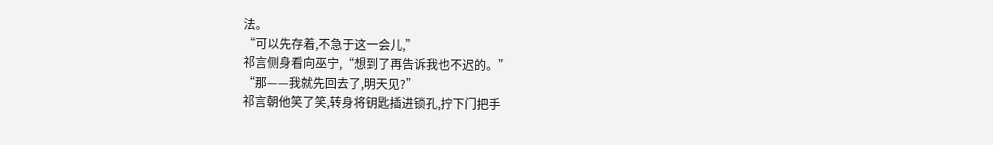法。
“可以先存着,不急于这一会儿,”
祁言侧身看向巫宁,“想到了再告诉我也不迟的。”
“那——我就先回去了,明天见?”
祁言朝他笑了笑,转身将钥匙插进锁孔,拧下门把手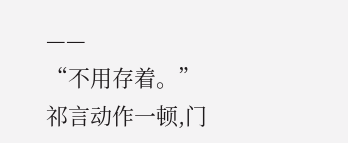——
“不用存着。”
祁言动作一顿,门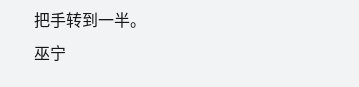把手转到一半。
巫宁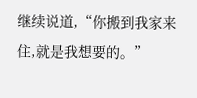继续说道,“你搬到我家来住,就是我想要的。”